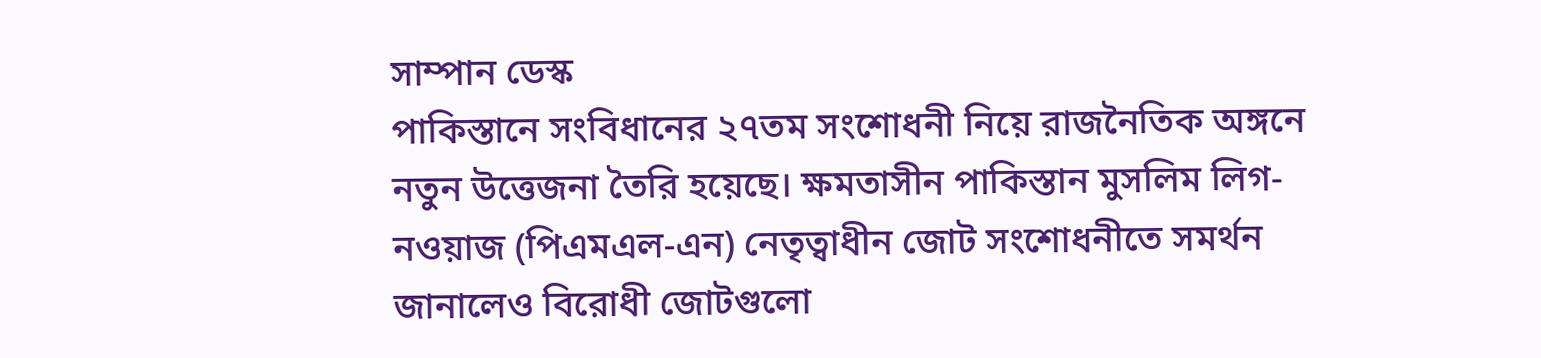সাম্পান ডেস্ক
পাকিস্তানে সংবিধানের ২৭তম সংশোধনী নিয়ে রাজনৈতিক অঙ্গনে নতুন উত্তেজনা তৈরি হয়েছে। ক্ষমতাসীন পাকিস্তান মুসলিম লিগ-নওয়াজ (পিএমএল-এন) নেতৃত্বাধীন জোট সংশোধনীতে সমর্থন জানালেও বিরোধী জোটগুলো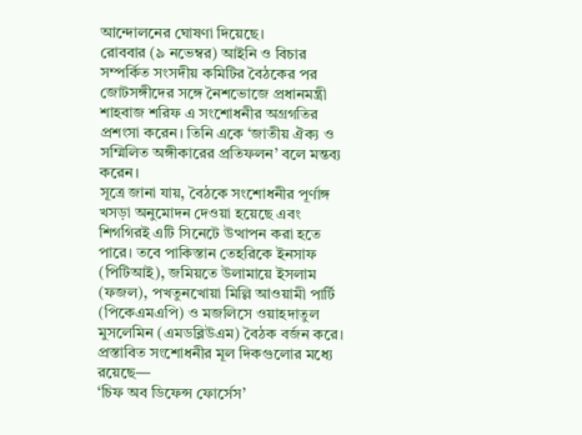আন্দোলনের ঘোষণা দিয়েছে।
রোববার (৯ নভেম্বর) আইনি ও বিচার সম্পর্কিত সংসদীয় কমিটির বৈঠকের পর জোটসঙ্গীদের সঙ্গে নৈশভোজে প্রধানমন্ত্রী শাহবাজ শরিফ এ সংশোধনীর অগ্রগতির প্রশংসা করেন। তিনি একে ‘জাতীয় ঐক্য ও সম্মিলিত অঙ্গীকারের প্রতিফলন’ বলে মন্তব্য করেন।
সূত্রে জানা যায়, বৈঠকে সংশোধনীর পূর্ণাঙ্গ খসড়া অনুমোদন দেওয়া হয়েছে এবং শিগগিরই এটি সিনেটে উত্থাপন করা হতে পারে। তবে পাকিস্তান তেহরিকে ইনসাফ (পিটিআই), জমিয়তে উলামায়ে ইসলাম (ফজল), পখতুনখোয়া মিল্লি আওয়ামী পার্টি (পিকেএমএপি) ও মজলিসে ওয়াহদাতুল মুসলেমিন (এমডব্লিউএম) বৈঠক বর্জন করে।
প্রস্তাবিত সংশোধনীর মূল দিকগুলোর মধ্যে রয়েছে—
‘চিফ অব ডিফেন্স ফোর্সেস’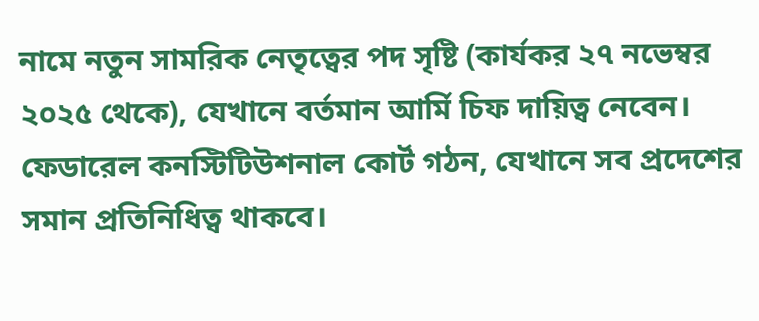নামে নতুন সামরিক নেতৃত্বের পদ সৃষ্টি (কার্যকর ২৭ নভেম্বর ২০২৫ থেকে), যেখানে বর্তমান আর্মি চিফ দায়িত্ব নেবেন।
ফেডারেল কনস্টিটিউশনাল কোর্ট গঠন, যেখানে সব প্রদেশের সমান প্রতিনিধিত্ব থাকবে।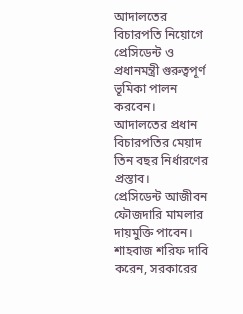আদালতের বিচারপতি নিয়োগে প্রেসিডেন্ট ও প্রধানমন্ত্রী গুরুত্বপূর্ণ ভূমিকা পালন করবেন।
আদালতের প্রধান বিচারপতির মেয়াদ তিন বছর নির্ধারণের প্রস্তাব।
প্রেসিডেন্ট আজীবন ফৌজদারি মামলার দায়মুক্তি পাবেন।
শাহবাজ শরিফ দাবি করেন, সরকারের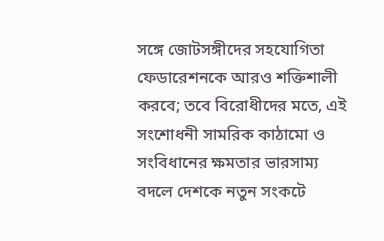সঙ্গে জোটসঙ্গীদের সহযোগিতা ফেডারেশনকে আরও শক্তিশালী করবে; তবে বিরোধীদের মতে, এই সংশোধনী সামরিক কাঠামো ও সংবিধানের ক্ষমতার ভারসাম্য বদলে দেশকে নতুন সংকটে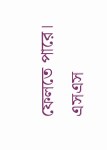ফেলতে পারে।
এসএস